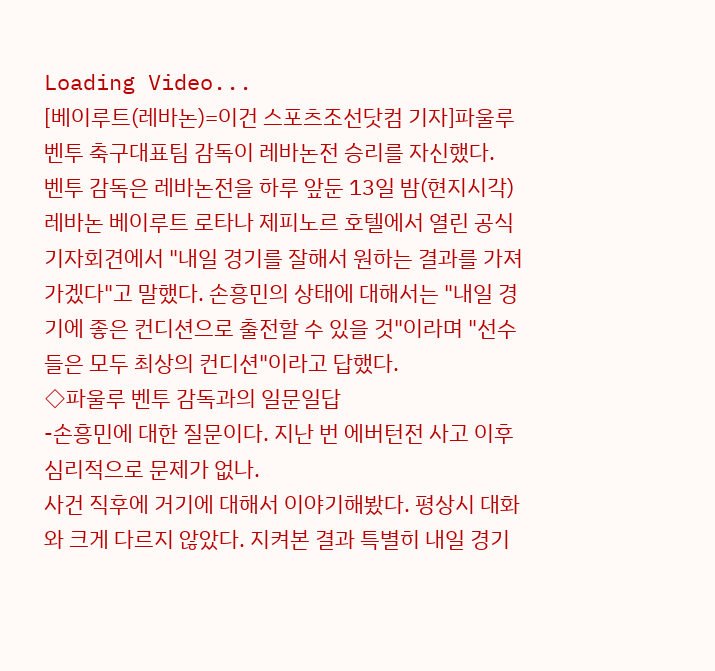Loading Video...
[베이루트(레바논)=이건 스포츠조선닷컴 기자]파울루 벤투 축구대표팀 감독이 레바논전 승리를 자신했다.
벤투 감독은 레바논전을 하루 앞둔 13일 밤(현지시각) 레바논 베이루트 로타나 제피노르 호텔에서 열린 공식 기자회견에서 "내일 경기를 잘해서 원하는 결과를 가져가겠다"고 말했다. 손흥민의 상태에 대해서는 "내일 경기에 좋은 컨디션으로 출전할 수 있을 것"이라며 "선수들은 모두 최상의 컨디션"이라고 답했다.
◇파울루 벤투 감독과의 일문일답
-손흥민에 대한 질문이다. 지난 번 에버턴전 사고 이후 심리적으로 문제가 없나.
사건 직후에 거기에 대해서 이야기해봤다. 평상시 대화와 크게 다르지 않았다. 지켜본 결과 특별히 내일 경기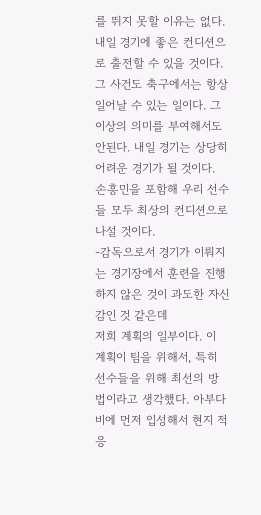를 뛰지 못할 이유는 없다. 내일 경기에 좋은 컨디션으로 출전할 수 있을 것이다. 그 사건도 축구에서는 항상 일어날 수 있는 일이다. 그 이상의 의미를 부여해서도 안된다. 내일 경기는 상당히 어려운 경기가 될 것이다. 손흥민을 포함해 우리 선수들 모두 최상의 컨디션으로 나설 것이다.
-감독으로서 경기가 이뤄지는 경기장에서 훈련을 진행하지 않은 것이 과도한 자신감인 것 같은데
저희 계획의 일부이다. 이 계획이 팀을 위해서, 특히 선수들을 위해 최선의 방법이라고 생각했다. 아부다비에 먼저 입성해서 현지 적응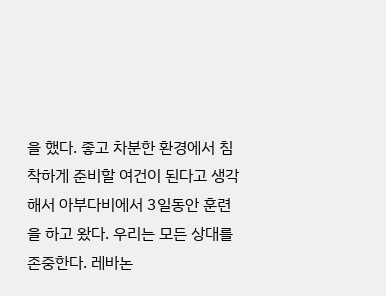을 했다. 좋고 차분한 환경에서 침착하게 준비할 여건이 된다고 생각해서 아부다비에서 3일동안 훈련을 하고 왔다. 우리는 모든 상대를 존중한다. 레바논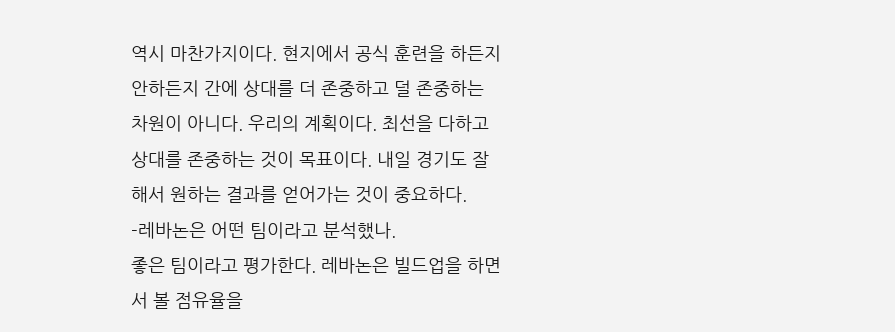역시 마찬가지이다. 현지에서 공식 훈련을 하든지 안하든지 간에 상대를 더 존중하고 덜 존중하는 차원이 아니다. 우리의 계획이다. 최선을 다하고 상대를 존중하는 것이 목표이다. 내일 경기도 잘해서 원하는 결과를 얻어가는 것이 중요하다.
-레바논은 어떤 팀이라고 분석했나.
좋은 팀이라고 평가한다. 레바논은 빌드업을 하면서 볼 점유율을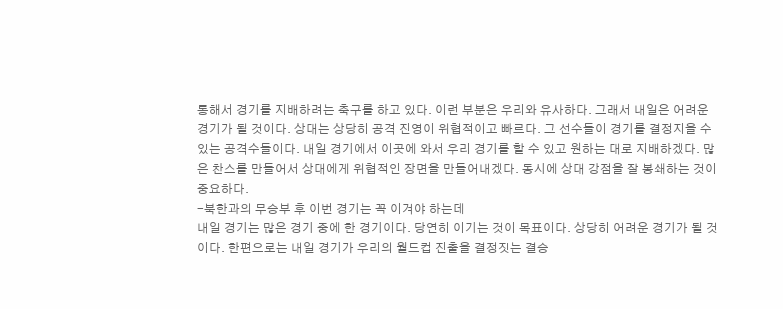통해서 경기를 지배하려는 축구를 하고 있다. 이런 부분은 우리와 유사하다. 그래서 내일은 어려운 경기가 될 것이다. 상대는 상당히 공격 진영이 위협적이고 빠르다. 그 선수들이 경기를 결정지을 수 있는 공격수들이다. 내일 경기에서 이곳에 와서 우리 경기를 할 수 있고 원하는 대로 지배하겠다. 많은 찬스를 만들어서 상대에게 위협적인 장면을 만들어내겠다. 동시에 상대 강점을 잘 봉쇄하는 것이 중요하다.
-북한과의 무승부 후 이번 경기는 꼭 이겨야 하는데
내일 경기는 많은 경기 중에 한 경기이다. 당연히 이기는 것이 목표이다. 상당히 어려운 경기가 될 것이다. 한편으로는 내일 경기가 우리의 월드컵 진출을 결정짓는 결승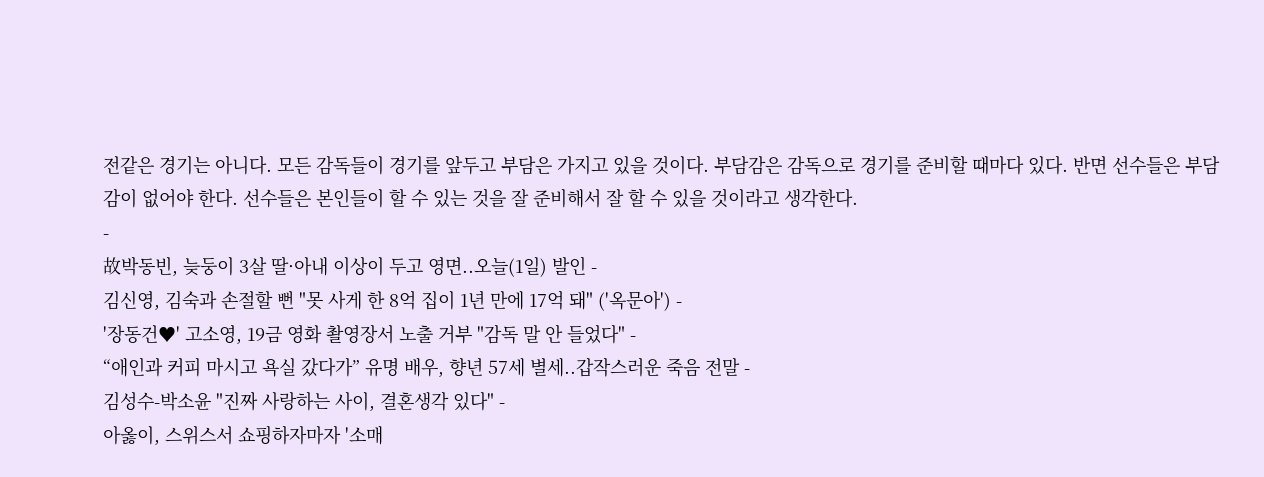전같은 경기는 아니다. 모든 감독들이 경기를 앞두고 부담은 가지고 있을 것이다. 부담감은 감독으로 경기를 준비할 때마다 있다. 반면 선수들은 부담감이 없어야 한다. 선수들은 본인들이 할 수 있는 것을 잘 준비해서 잘 할 수 있을 것이라고 생각한다.
-
故박동빈, 늦둥이 3살 딸·아내 이상이 두고 영면..오늘(1일) 발인 -
김신영, 김숙과 손절할 뻔 "못 사게 한 8억 집이 1년 만에 17억 돼" ('옥문아') -
'장동건♥' 고소영, 19금 영화 촬영장서 노출 거부 "감독 말 안 들었다" -
“애인과 커피 마시고 욕실 갔다가” 유명 배우, 향년 57세 별세..갑작스러운 죽음 전말 -
김성수-박소윤 "진짜 사랑하는 사이, 결혼생각 있다" -
아옳이, 스위스서 쇼핑하자마자 '소매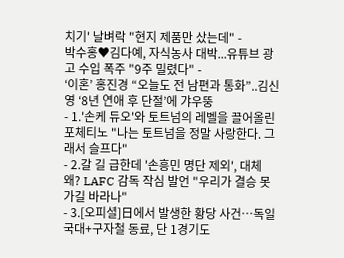치기' 날벼락 "현지 제품만 샀는데" -
박수홍♥김다예, 자식농사 대박...유튜브 광고 수입 폭주 "9주 밀렸다" -
‘이혼’ 홍진경 “오늘도 전 남편과 통화”..김신영 ‘8년 연애 후 단절’에 갸우뚱
- 1.'손케 듀오'와 토트넘의 레벨을 끌어올린 포체티노 "나는 토트넘을 정말 사랑한다. 그래서 슬프다"
- 2.갈 길 급한데 '손흥민 명단 제외', 대체 왜? LAFC 감독 작심 발언 "우리가 결승 못 가길 바라나"
- 3.[오피셜]日에서 발생한 황당 사건…독일 국대+구자철 동료, 단 1경기도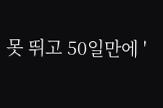못 뛰고 50일만에 '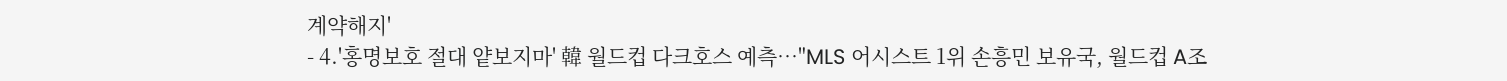계약해지'
- 4.'홍명보호 절대 얕보지마' 韓 월드컵 다크호스 예측…"MLS 어시스트 1위 손흥민 보유국, 월드컵 A조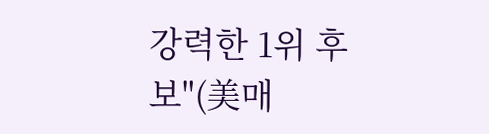강력한 1위 후보"(美매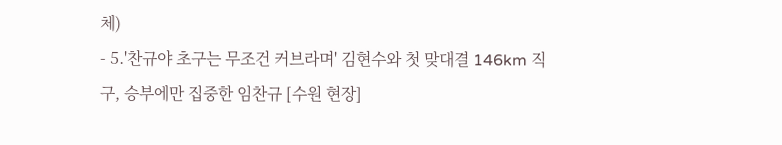체)
- 5.'찬규야 초구는 무조건 커브라며' 김현수와 첫 맞대결 146km 직구, 승부에만 집중한 임찬규 [수원 현장]